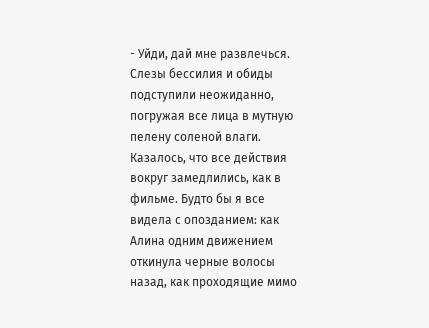- Уйди, дай мне развлечься.
Слезы бессилия и обиды подступили неожиданно, погружая все лица в мутную пелену соленой влаги. Казалось, что все действия вокруг замедлились, как в фильме. Будто бы я все видела с опозданием: как Алина одним движением откинула черные волосы назад, как проходящие мимо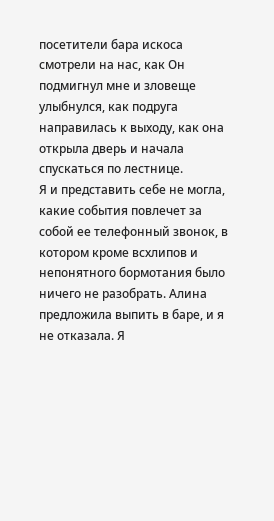посетители бара искоса смотрели на нас, как Он подмигнул мне и зловеще улыбнулся, как подруга направилась к выходу, как она открыла дверь и начала спускаться по лестнице.
Я и представить себе не могла, какие события повлечет за собой ее телефонный звонок, в котором кроме всхлипов и непонятного бормотания было ничего не разобрать. Алина предложила выпить в баре, и я не отказала. Я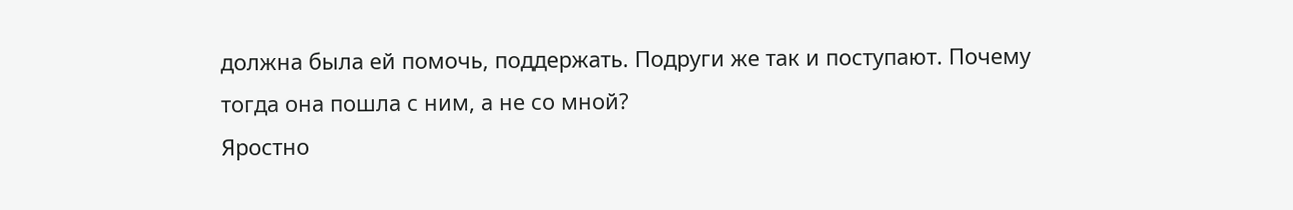должна была ей помочь, поддержать. Подруги же так и поступают. Почему тогда она пошла с ним, а не со мной?
Яростно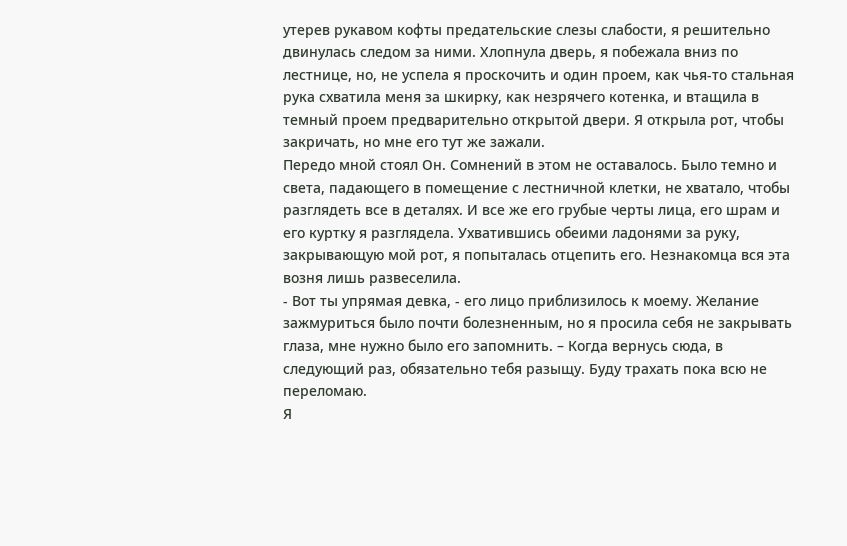утерев рукавом кофты предательские слезы слабости, я решительно двинулась следом за ними. Хлопнула дверь, я побежала вниз по лестнице, но, не успела я проскочить и один проем, как чья-то стальная рука схватила меня за шкирку, как незрячего котенка, и втащила в темный проем предварительно открытой двери. Я открыла рот, чтобы закричать, но мне его тут же зажали.
Передо мной стоял Он. Сомнений в этом не оставалось. Было темно и света, падающего в помещение с лестничной клетки, не хватало, чтобы разглядеть все в деталях. И все же его грубые черты лица, его шрам и его куртку я разглядела. Ухватившись обеими ладонями за руку, закрывающую мой рот, я попыталась отцепить его. Незнакомца вся эта возня лишь развеселила.
- Вот ты упрямая девка, - его лицо приблизилось к моему. Желание зажмуриться было почти болезненным, но я просила себя не закрывать глаза, мне нужно было его запомнить. – Когда вернусь сюда, в следующий раз, обязательно тебя разыщу. Буду трахать пока всю не переломаю.
Я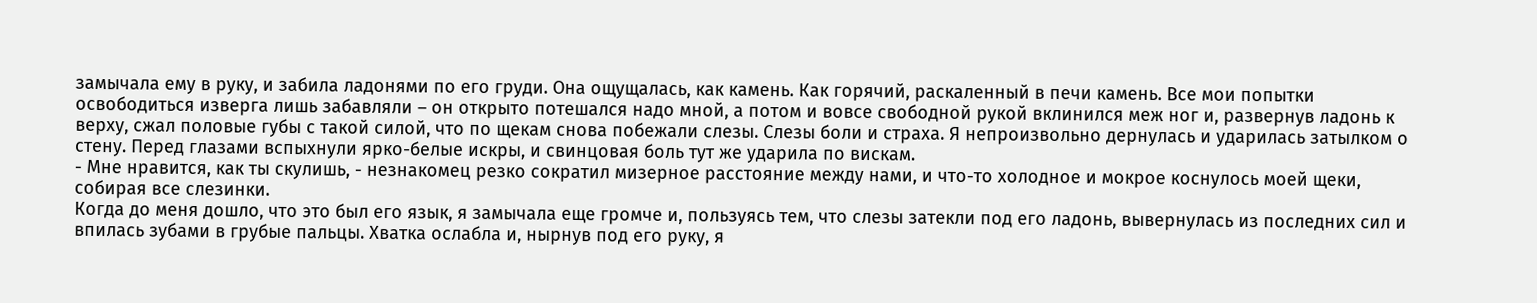замычала ему в руку, и забила ладонями по его груди. Она ощущалась, как камень. Как горячий, раскаленный в печи камень. Все мои попытки освободиться изверга лишь забавляли – он открыто потешался надо мной, а потом и вовсе свободной рукой вклинился меж ног и, развернув ладонь к верху, сжал половые губы с такой силой, что по щекам снова побежали слезы. Слезы боли и страха. Я непроизвольно дернулась и ударилась затылком о стену. Перед глазами вспыхнули ярко-белые искры, и свинцовая боль тут же ударила по вискам.
- Мне нравится, как ты скулишь, - незнакомец резко сократил мизерное расстояние между нами, и что-то холодное и мокрое коснулось моей щеки, собирая все слезинки.
Когда до меня дошло, что это был его язык, я замычала еще громче и, пользуясь тем, что слезы затекли под его ладонь, вывернулась из последних сил и впилась зубами в грубые пальцы. Хватка ослабла и, нырнув под его руку, я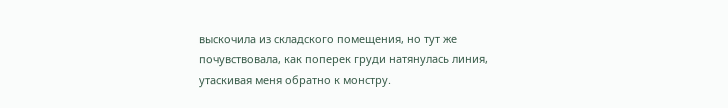выскочила из складского помещения, но тут же почувствовала, как поперек груди натянулась линия, утаскивая меня обратно к монстру.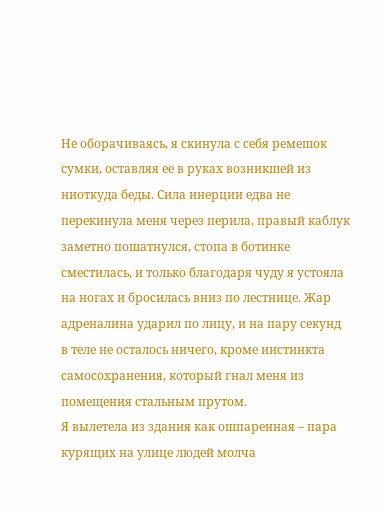Не оборачиваясь, я скинула с себя ремешок сумки, оставляя ее в руках возникшей из ниоткуда беды. Сила инерции едва не перекинула меня через перила, правый каблук заметно пошатнулся, стопа в ботинке сместилась, и только благодаря чуду я устояла на ногах и бросилась вниз по лестнице. Жар адреналина ударил по лицу, и на пару секунд в теле не осталось ничего, кроме инстинкта самосохранения, который гнал меня из помещения стальным прутом.
Я вылетела из здания как ошпаренная – пара курящих на улице людей молча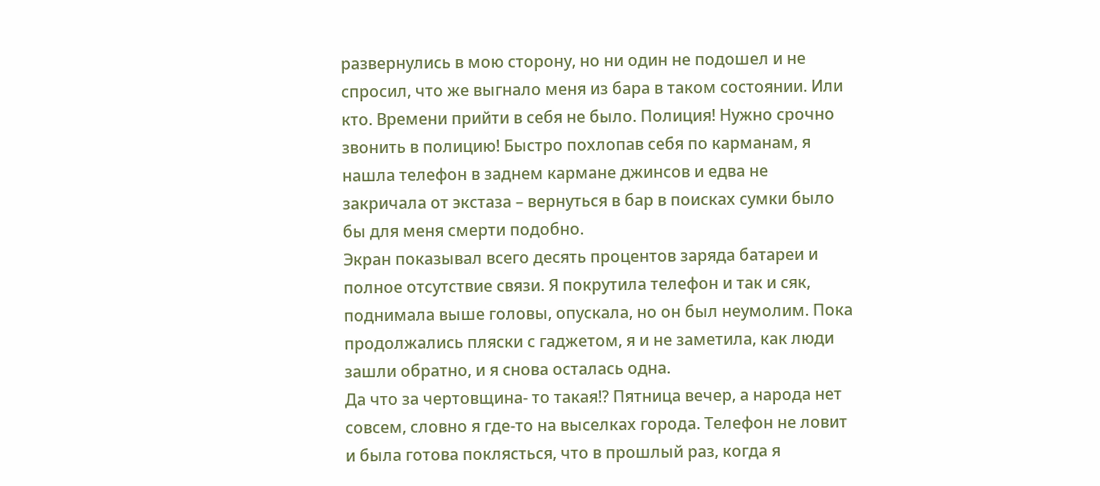развернулись в мою сторону, но ни один не подошел и не спросил, что же выгнало меня из бара в таком состоянии. Или кто. Времени прийти в себя не было. Полиция! Нужно срочно звонить в полицию! Быстро похлопав себя по карманам, я нашла телефон в заднем кармане джинсов и едва не закричала от экстаза – вернуться в бар в поисках сумки было бы для меня смерти подобно.
Экран показывал всего десять процентов заряда батареи и полное отсутствие связи. Я покрутила телефон и так и сяк, поднимала выше головы, опускала, но он был неумолим. Пока продолжались пляски с гаджетом, я и не заметила, как люди зашли обратно, и я снова осталась одна.
Да что за чертовщина- то такая!? Пятница вечер, а народа нет совсем, словно я где-то на выселках города. Телефон не ловит и была готова поклясться, что в прошлый раз, когда я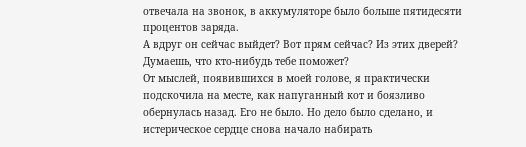отвечала на звонок, в аккумуляторе было больше пятидесяти процентов заряда.
А вдруг он сейчас выйдет? Вот прям сейчас? Из этих дверей? Думаешь, что кто-нибудь тебе поможет?
От мыслей, появившихся в моей голове, я практически подскочила на месте, как напуганный кот и боязливо обернулась назад. Его не было. Но дело было сделано, и истерическое сердце снова начало набирать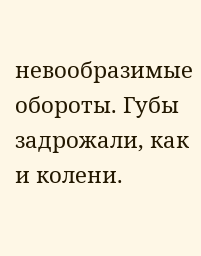невообразимые обороты. Губы задрожали, как и колени.